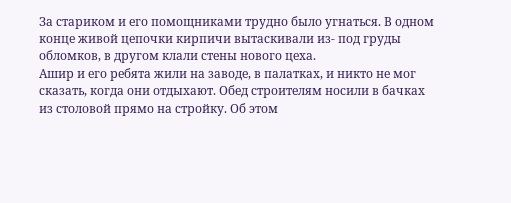За стариком и его помощниками трудно было угнаться. В одном конце живой цепочки кирпичи вытаскивали из- под груды обломков, в другом клали стены нового цеха.
Ашир и его ребята жили на заводе, в палатках, и никто не мог сказать, когда они отдыхают. Обед строителям носили в бачках из столовой прямо на стройку. Об этом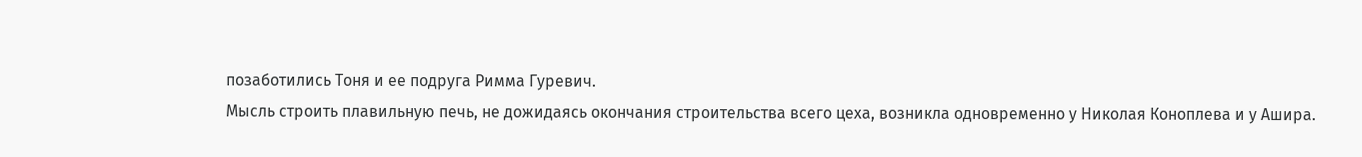позаботились Тоня и ее подруга Римма Гуревич.
Мысль строить плавильную печь, не дожидаясь окончания строительства всего цеха, возникла одновременно у Николая Коноплева и у Ашира.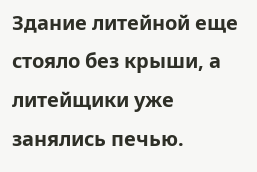Здание литейной еще стояло без крыши, а литейщики уже занялись печью.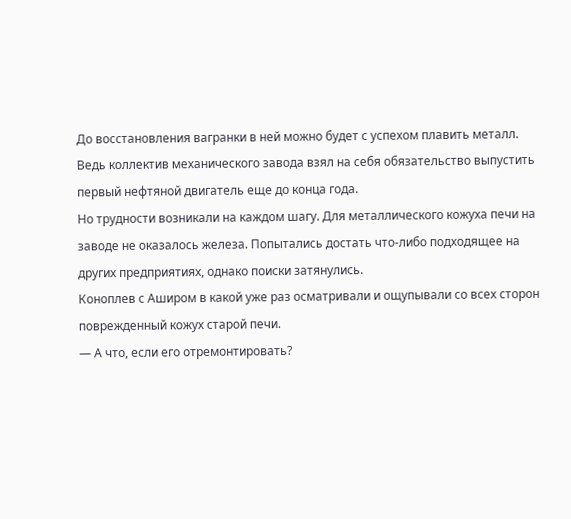До восстановления вагранки в ней можно будет с успехом плавить металл. Ведь коллектив механического завода взял на себя обязательство выпустить первый нефтяной двигатель еще до конца года.
Но трудности возникали на каждом шагу. Для металлического кожуха печи на заводе не оказалось железа. Попытались достать что-либо подходящее на других предприятиях, однако поиски затянулись.
Коноплев с Аширом в какой уже раз осматривали и ощупывали со всех сторон поврежденный кожух старой печи.
— А что, если его отремонтировать?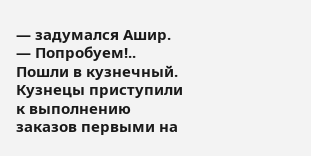— задумался Ашир. — Попробуем!..
Пошли в кузнечный. Кузнецы приступили к выполнению заказов первыми на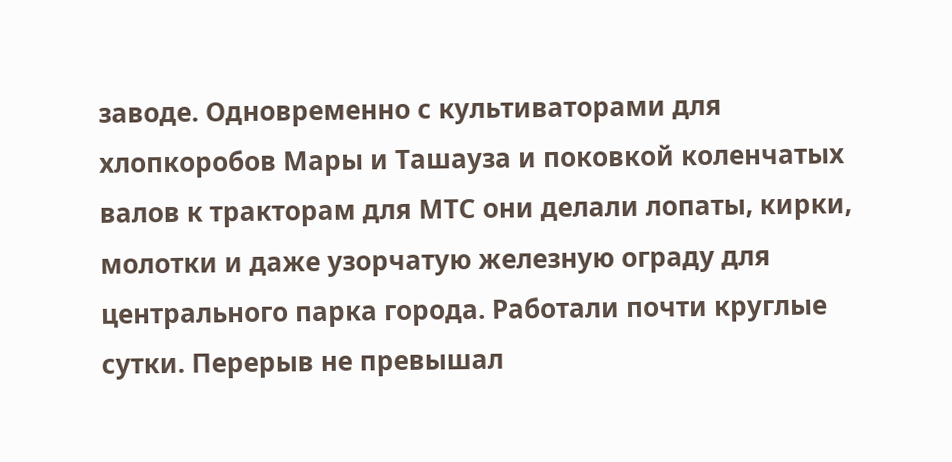заводе. Одновременно с культиваторами для хлопкоробов Мары и Ташауза и поковкой коленчатых валов к тракторам для МТС они делали лопаты, кирки, молотки и даже узорчатую железную ограду для центрального парка города. Работали почти круглые сутки. Перерыв не превышал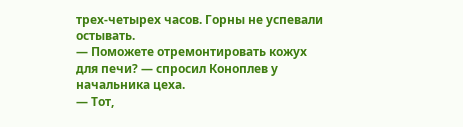трех-четырех часов. Горны не успевали остывать.
— Поможете отремонтировать кожух для печи? — спросил Коноплев у начальника цеха.
— Тот,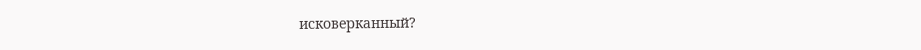исковерканный?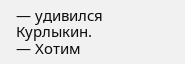— удивился Курлыкин.
— Хотим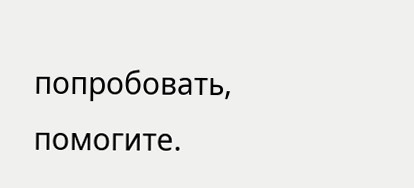попробовать, помогите.